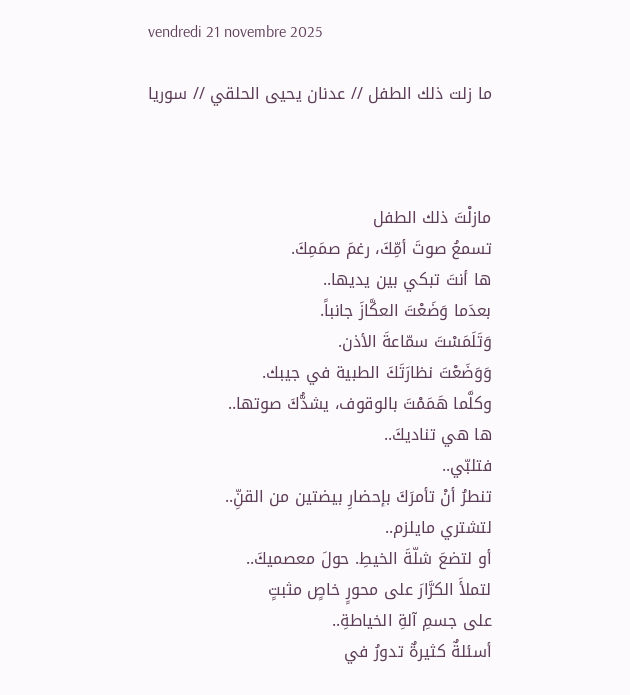vendredi 21 novembre 2025

ما زلت ذلك الطفل // عدنان يحيى الحلقي // سوريا



مازلْتَ ذلك الطفل
تسمعُ صوتَ أمِّكَ، رغمَ صمَمِكَ.
ها أنتَ تبكي بين يديها..
بعدَما وَضَعْتَ العكَّازَ جانباً.
وَتَلَمَسْتَ سمّاعةَ الأذن.
وَوَضَعْتَ نظارَتَكَ الطبية في جيبك.
وكلَّما هَمَمْتَ بالوقوف، يشدُّكَ صوتها..
ها هي تناديكَ..
فتلبّي..
تنطرُ أنْ تأمرَكَ بإحضارِ بيضتين من القنِّ..
لتشتري مايلزم..
أو لتضعَ شلّةَ الخيطِ. حولَ معصميكَ..
لتملأَ الكرَّارَ على محورٍ خاصٍ مثبتٍ
على جسمِ آلةِ الخياطةِ..
أسئلةٌ كثيرةٌ تدورُ في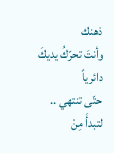ذهنك
وأنتَ تحرّكُ يديكَ دائرياً
حتّى تنتهي ..
لتبدأَ مِنْ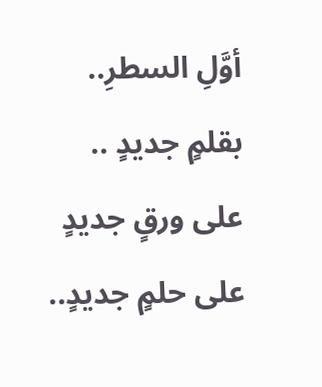أوَّلِ السطرِ..
بقلمٍ جديدٍ ..
على ورقٍ جديدٍ
على حلمٍ جديدٍ..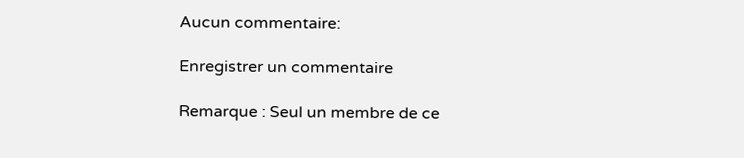Aucun commentaire:

Enregistrer un commentaire

Remarque : Seul un membre de ce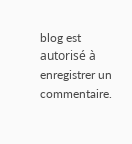blog est autorisé à enregistrer un commentaire.